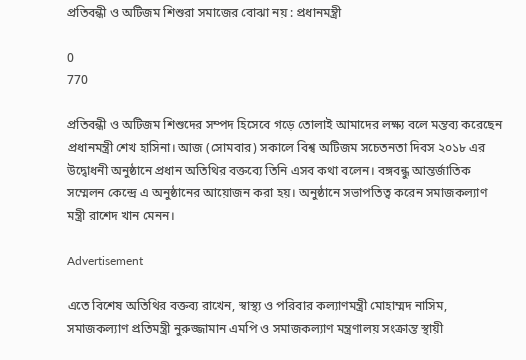প্রতিবন্ধী ও অটিজম শিশুরা সমাজের বোঝা নয় : প্রধানমন্ত্রী

0
770

প্রতিবন্ধী ও অটিজম শিশুদের সম্পদ হিসেবে গড়ে তোলাই আমাদের লক্ষ্য বলে মন্তব্য করেছেন প্রধানমন্ত্রী শেখ হাসিনা। আজ (সোমবার) সকালে বিশ্ব অটিজম সচেতনতা দিবস ২০১৮ এর উদ্বোধনী অনুষ্ঠানে প্রধান অতিথির বক্তব্যে তিনি এসব কথা বলেন। বঙ্গবন্ধু আন্তর্জাতিক সম্মেলন কেন্দ্রে এ অনুষ্ঠানের আয়োজন করা হয়। অনুষ্ঠানে সভাপতিত্ব করেন সমাজকল্যাণ মন্ত্রী রাশেদ খান মেনন।

Advertisement

এতে বিশেষ অতিথির বক্তব্য রাখেন, স্বাস্থ্য ও পরিবার কল্যাণমন্ত্রী মোহাম্মদ নাসিম, সমাজকল্যাণ প্রতিমন্ত্রী নুরুজ্জামান এমপি ও সমাজকল্যাণ মন্ত্রণালয় সংক্রান্ত স্থায়ী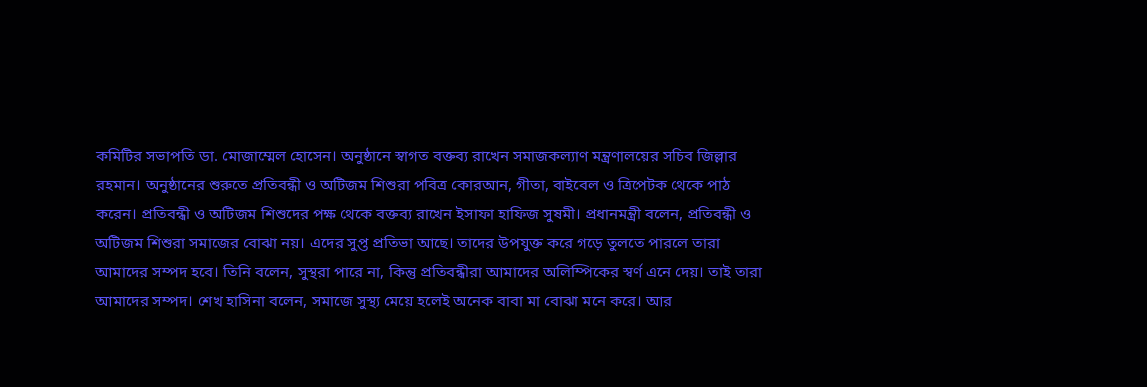কমিটির সভাপতি ডা. মোজাম্মেল হোসেন। অনুষ্ঠানে স্বাগত বক্তব্য রাখেন সমাজকল্যাণ মন্ত্রণালয়ের সচিব জিল্লার রহমান। অনুষ্ঠানের শুরুতে প্রতিবন্ধী ও অটিজম শিশুরা পবিত্র কোরআন, গীতা, বাইবেল ও ত্রিপেটক থেকে পাঠ করেন। প্রতিবন্ধী ও অটিজম শিশুদের পক্ষ থেকে বক্তব্য রাখেন ইসাফা হাফিজ সুষমী। প্রধানমন্ত্রী বলেন, প্রতিবন্ধী ও অটিজম শিশুরা সমাজের বোঝা নয়। এদের সুপ্ত প্রতিভা আছে। তাদের উপযুক্ত করে গড়ে তুলতে পারলে তারা আমাদের সম্পদ হবে। তিনি বলেন, সুস্থরা পারে না, কিন্তু প্রতিবন্ধীরা আমাদের অলিম্পিকের স্বর্ণ এনে দেয়। তাই তারা আমাদের সম্পদ। শেখ হাসিনা বলেন, সমাজে সুস্থ্য মেয়ে হলেই অনেক বাবা মা বোঝা মনে করে। আর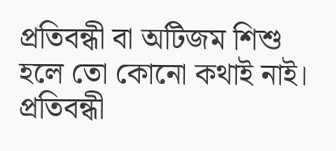প্রতিবন্ধী বা অটিজম শিশু হলে তো কোনো কথাই নাই। প্রতিবন্ধী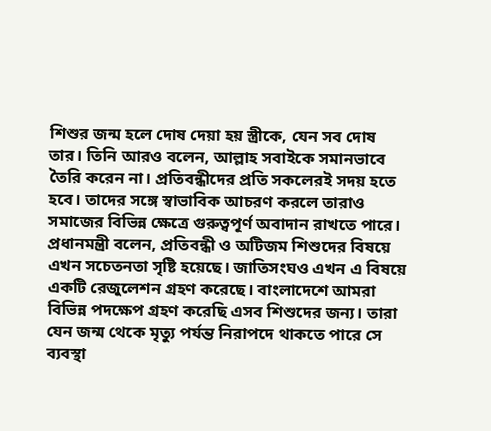শিশুর জন্ম হলে দোষ দেয়া হয় স্ত্রীকে, যেন সব দোষ তার। তিনি আরও বলেন, আল্লাহ সবাইকে সমানভাবে তৈরি করেন না। প্রতিবন্ধীদের প্রতি সকলেরই সদয় হতে হবে। তাদের সঙ্গে স্বাভাবিক আচরণ করলে তারাও সমাজের বিভিন্ন ক্ষেত্রে গুরুত্বপূর্ণ অবাদান রাখতে পারে। প্রধানমন্ত্রী বলেন, প্রতিবন্ধী ও অটিজম শিশুদের বিষয়ে এখন সচেতনতা সৃষ্টি হয়েছে। জাতিসংঘও এখন এ বিষয়ে একটি রেজুলেশন গ্রহণ করেছে। বাংলাদেশে আমরা বিভিন্ন পদক্ষেপ গ্রহণ করেছি এসব শিশুদের জন্য। তারা যেন জন্ম থেকে মৃত্যু পর্যন্ত নিরাপদে থাকতে পারে সে ব্যবস্থা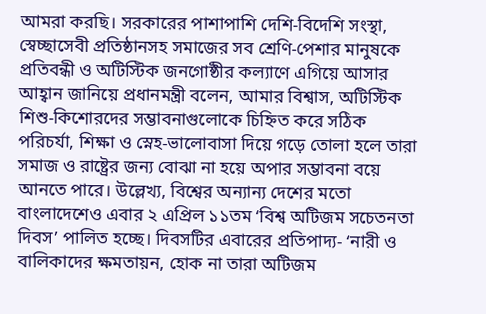আমরা করছি। সরকারের পাশাপাশি দেশি-বিদেশি সংস্থা, স্বেচ্ছাসেবী প্রতিষ্ঠানসহ সমাজের সব শ্রেণি-পেশার মানুষকে প্রতিবন্ধী ও অটিস্টিক জনগোষ্ঠীর কল্যাণে এগিয়ে আসার আহ্বান জানিয়ে প্রধানমন্ত্রী বলেন, আমার বিশ্বাস, অটিস্টিক শিশু-কিশোরদের সম্ভাবনাগুলোকে চিহ্নিত করে সঠিক পরিচর্যা, শিক্ষা ও স্নেহ-ভালোবাসা দিয়ে গড়ে তোলা হলে তারা সমাজ ও রাষ্ট্রের জন্য বোঝা না হয়ে অপার সম্ভাবনা বয়ে আনতে পারে। উল্লেখ্য, বিশ্বের অন্যান্য দেশের মতো বাংলাদেশেও এবার ২ এপ্রিল ১১তম ‘বিশ্ব অটিজম সচেতনতা দিবস’ পালিত হচ্ছে। দিবসটির এবারের প্রতিপাদ্য- ‘নারী ও বালিকাদের ক্ষমতায়ন, হোক না তারা অটিজম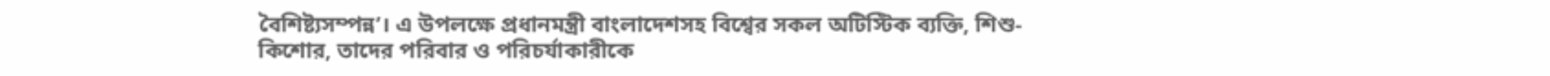বৈশিষ্ট্যসম্পন্ন’। এ উপলক্ষে প্রধানমন্ত্রী বাংলাদেশসহ বিশ্বের সকল অটিস্টিক ব্যক্তি, শিশু-কিশোর, তাদের পরিবার ও পরিচর্যাকারীকে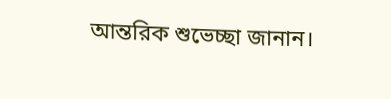আন্তরিক শুভেচ্ছা জানান।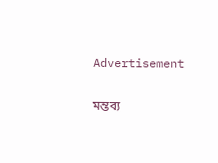Advertisement

মন্তব্য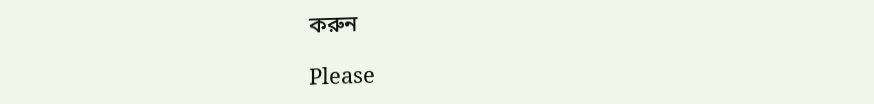করুন

Please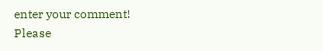enter your comment!
Please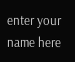enter your name here